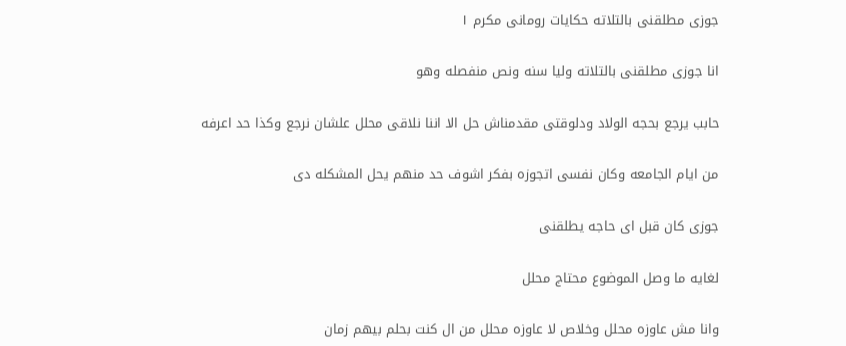جوزى مطلقنى بالتلاته حكايات رومانى مكرم ١

انا جوزى مطلقنى بالتلاته وليا سنه ونص منفصله وهو

حابب يرجع بحجه الولاد ودلوقتى مقدمناش حل الا اننا نلاقى محلل علشان نرجع وكذا حد اعرفه

من ايام الجامعه وكان نفسى اتجوزه بفكر اشوف حد منهم يحل المشكله دى

جوزى كان قبل اى حاجه يطلقنى

لغايه ما وصل الموضوع محتاج محلل

وانا مش عاوزه محلل وخلاص لا عاوزه محلل من ال كنت بحلم بيهم زمان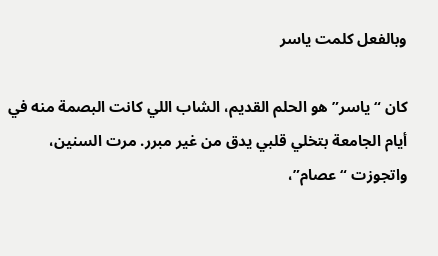وبالفعل كلمت ياسر

كان “ياسر” هو الحلم القديم، الشاب اللي كانت البصمة منه في أيام الجامعة بتخلي قلبي يدق من غير مبرر. مرت السنين، واتجوزت “عصام”،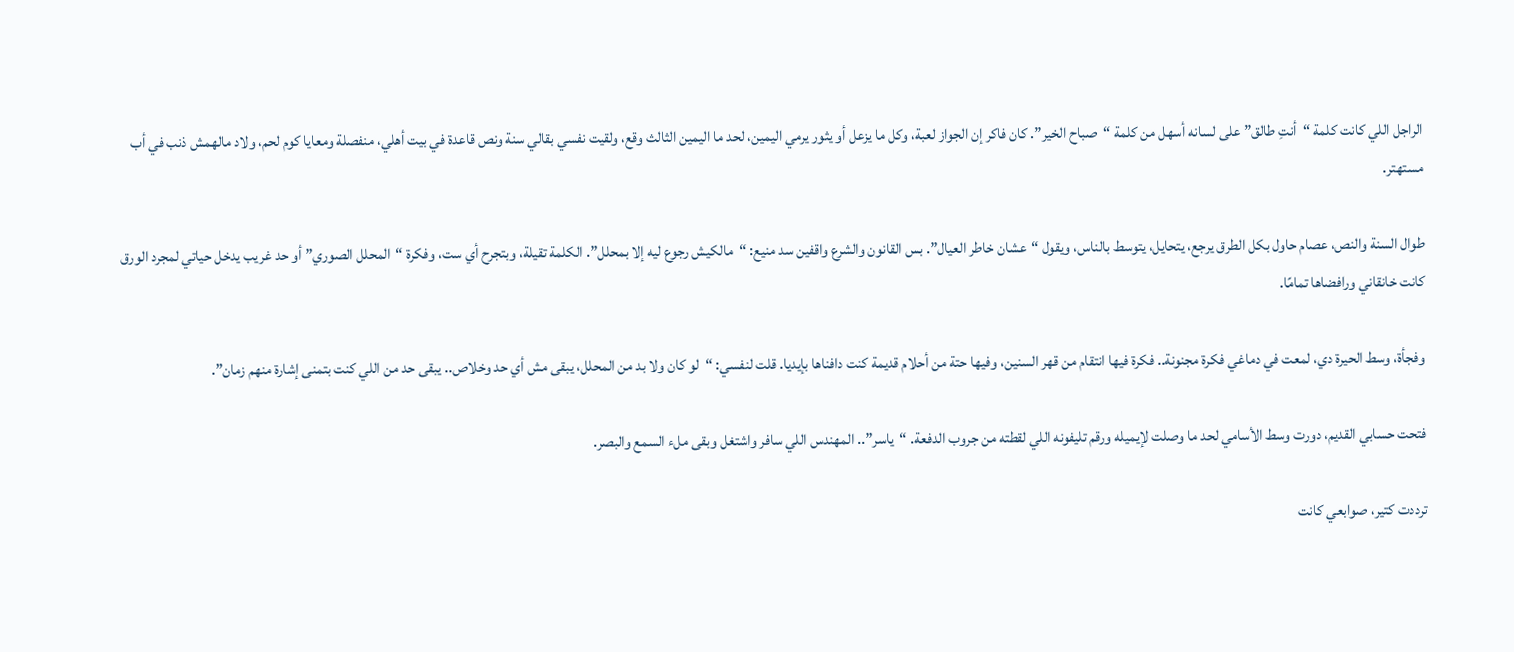الراجل اللي كانت كلمة “أنتِ طالق” على لسانه أسهل من كلمة “صباح الخير”. كان فاكر إن الجواز لعبة، وكل ما يزعل أو يثور يرمي اليمين، لحد ما اليمين الثالث وقع، ولقيت نفسي بقالي سنة ونص قاعدة في بيت أهلي، منفصلة ومعايا كوم لحم، ولاد مالهمش ذنب في أب مستهتر.

طوال السنة والنص، عصام حاول بكل الطرق يرجع، يتحايل، يتوسط بالناس، ويقول “عشان خاطر العيال”. بس القانون والشرع واقفين سد منيع: “مالكيش رجوع ليه إلا بمحلل”. الكلمة تقيلة، وبتجرح أي ست، وفكرة “المحلل الصوري” أو حد غريب يدخل حياتي لمجرد الورق كانت خانقاني ورافضاها تمامًا.

وفجأة، وسط الحيرة دي، لمعت في دماغي فكرة مجنونة.. فكرة فيها انتقام من قهر السنين، وفيها حتة من أحلام قديمة كنت دافناها بإيديا. قلت لنفسي: “لو كان ولا بد من المحلل، يبقى مش أي حد وخلاص.. يبقى حد من اللي كنت بتمنى إشارة منهم زمان”.

فتحت حسابي القديم، دورت وسط الأسامي لحد ما وصلت لإيميله ورقم تليفونه اللي لقطته من جروب الدفعة. “ياسر”.. المهندس اللي سافر واشتغل وبقى ملء السمع والبصر.

ترددت كتير، صوابعي كانت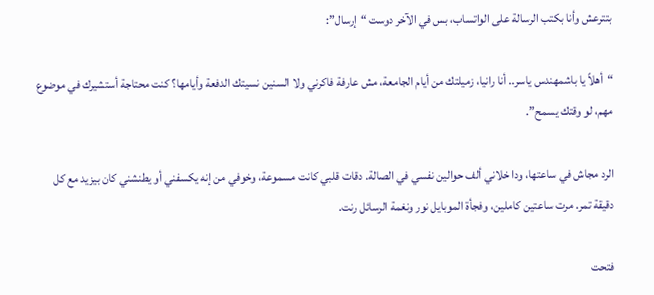بتترعش وأنا بكتب الرسالة على الواتساب، بس في الآخر دوست “إرسال”:

“أهلاً يا باشمهندس ياسر.. أنا رانيا، زميلتك من أيام الجامعة، مش عارفة فاكرني ولا السنين نسيتك الدفعة وأيامها؟ كنت محتاجة أستشيرك في موضوع مهم، لو وقتك يسمح”.

الرد مجاش في ساعتها، ودا خلاني ألف حوالين نفسي في الصالة. دقات قلبي كانت مسموعة، وخوفي من إنه يكسفني أو يطنشني كان بيزيد مع كل دقيقة تمر. مرت ساعتين كاملين، وفجأة الموبايل نور ونغمة الرسائل رنت.

فتحت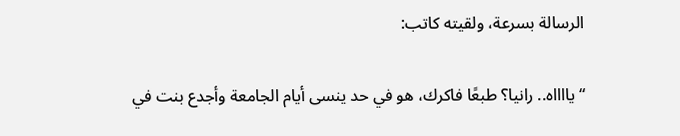الرسالة بسرعة، ولقيته كاتب:

“يااااه.. رانيا؟ طبعًا فاكرك، هو في حد ينسى أيام الجامعة وأجدع بنت في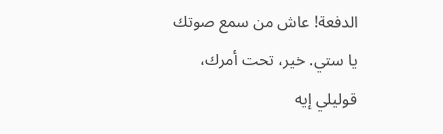الدفعة! عاش من سمع صوتك يا ستي. خير، تحت أمرك، قوليلي إيه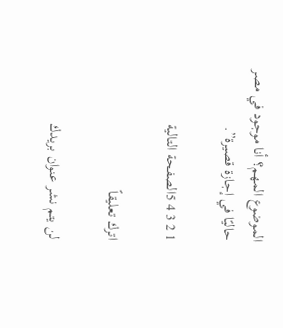الموضوع المهم؟ أنا موجود في مصر حاليًا في إجازة قصيرة”.

1 2 3 4 5الصفحة التالية

اترك تعليقاً

لن يتم نشر عنوان بريدك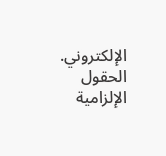الإلكتروني. الحقول الإلزامية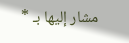مشار إليها بـ *